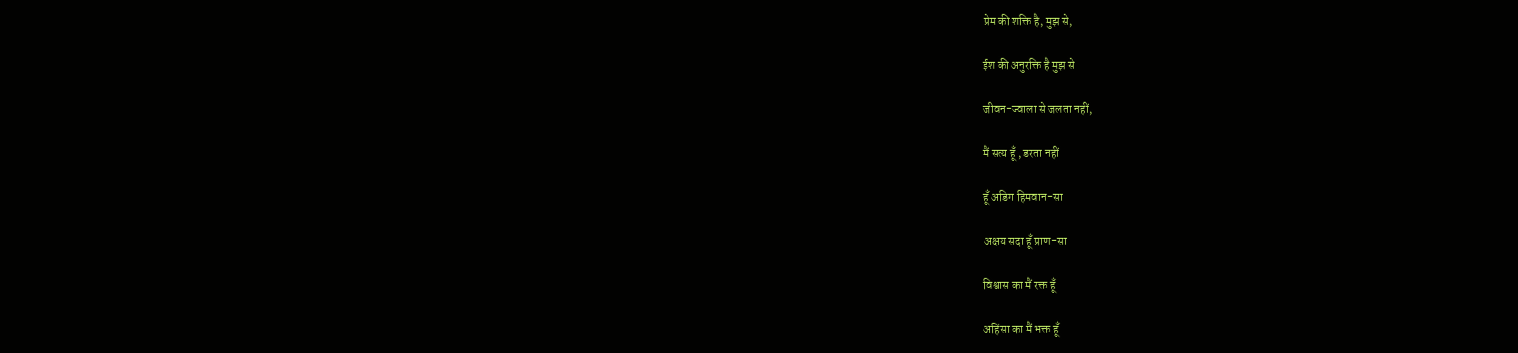प्रेम की शक्ति है, मुझ से,

ईश की अनुरक्ति है मुझ से

जीवन-ज्वाला से जलता नहीं,

मैं सत्य हूँ , डरता नहीं

हूँ अडिग हिमवान-सा

अक्षय सदा हूँ प्राण-सा

विश्वास का मैं रक्त हूँ

अहिंसा का मैं भक्त हूँ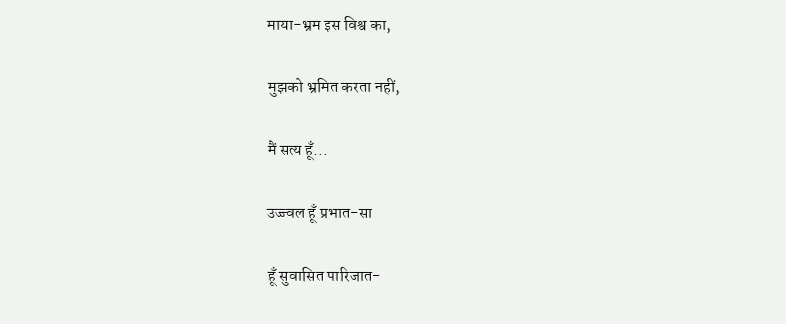माया-भ्रम इस विश्व का,

मुझको भ्रमित करता नहीं,

मैं सत्य हूँ...

उज्ज्वल हूँ प्रभात-सा

हूँ सुवासित पारिजात-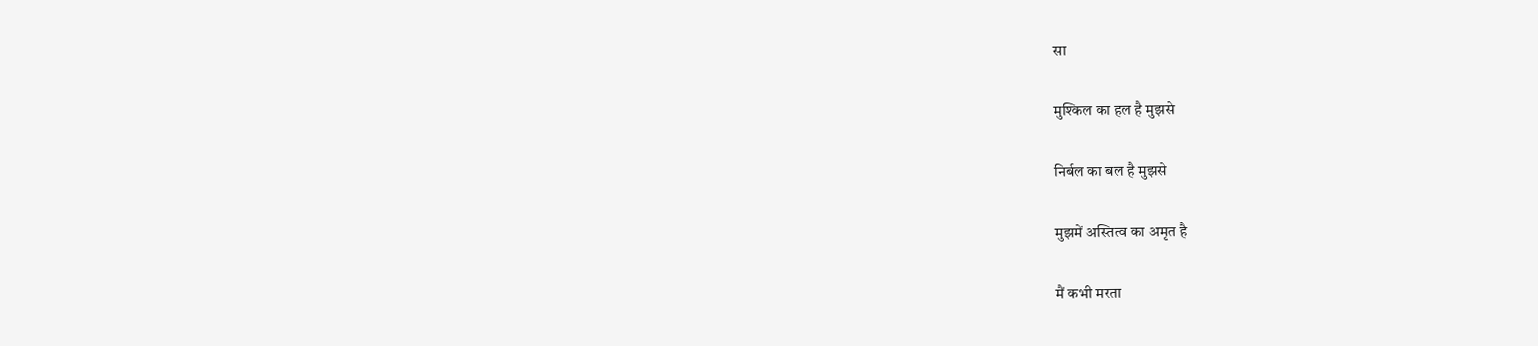सा

मुश्किल का हल है मुझसे

निर्बल का बल है मुझसे

मुझमें अस्तित्व का अमृत है

मैं कभी मरता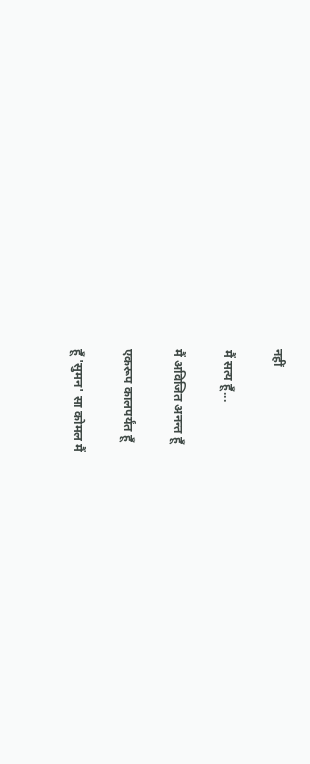नहीं

मैं सत्य हूँ...

मैं अविजित अनन्त हूँ

एकरूप कालपर्यंत हूँ

हूँ 'सुमन' सा कोमल मैं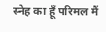स्नेह का हूँ परिमल मैं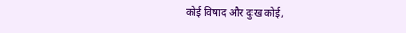कोई विषाद और दुःख कोई,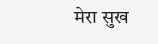मेरा सुख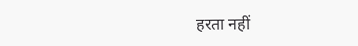हरता नहीं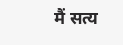मैं सत्य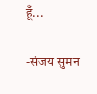हूँ...

-संजय सुमन